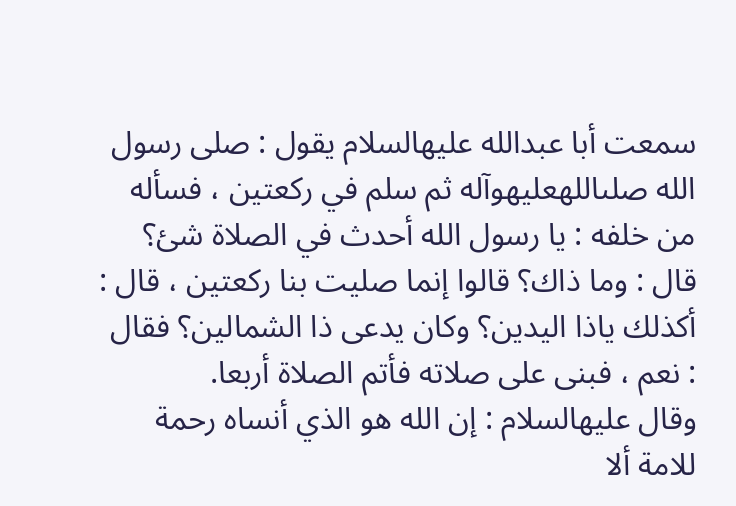سمعت أبا عبدالله عليهالسلام يقول : صلى رسول الله صلىاللهعليهوآله ثم سلم في ركعتين ، فسأله من خلفه : يا رسول الله أحدث في الصلاة شئ؟ قال : وما ذاك؟ قالوا إنما صليت بنا ركعتين ، قال : أكذلك ياذا اليدين؟ وكان يدعى ذا الشمالين؟ فقال : نعم ، فبنى على صلاته فأتم الصلاة أربعا.
وقال عليهالسلام : إن الله هو الذي أنساه رحمة للامة ألا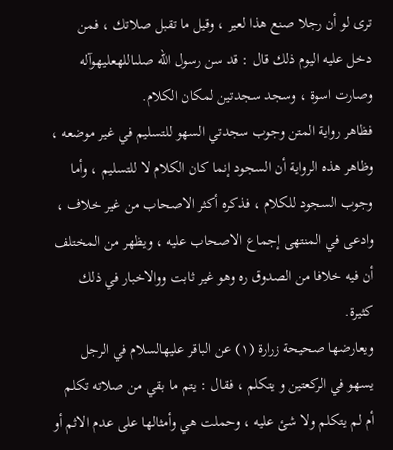ترى لو أن رجلا صنع هذا لعير ، وقيل ما تقبل صلاتك ، فمن دخل عليه اليوم ذلك قال : قد سن رسول الله صلىاللهعليهوآله وصارت اسوة ، وسجد سجدتين لمكان الكلام.
فظاهر رواية المتن وجوب سجدتي السهو للتسليم في غير موضعه ، وظاهر هذه الرواية أن السجود إنما كان الكلام لا للتسليم ، وأما وجوب السجود للكلام ، فذكره أكثر الاصحاب من غير خلاف ، وادعى في المنتهى إجماع الاصحاب عليه ، ويظهر من المختلف أن فيه خلافا من الصدوق ره وهو غير ثابت ووالاخبار في ذلك كثيرة.
ويعارضها صحيحة زرارة (١) عن الباقر عليهالسلام في الرجل يسهو في الركعتين و يتكلم ، فقال : يتم ما بقي من صلاته تكلم أم لم يتكلم ولا شئ عليه ، وحملت هي وأمثالها على عدم الاثم أو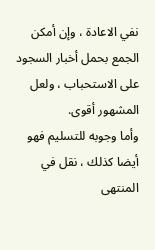نفي الاعادة ، وإن أمكن الجمع بحمل أخبار السجود على الاستحباب ، ولعل المشهور أقوى.
وأما وجوبه للتسليم فهو أيضا كذلك ، نقل في المنتهى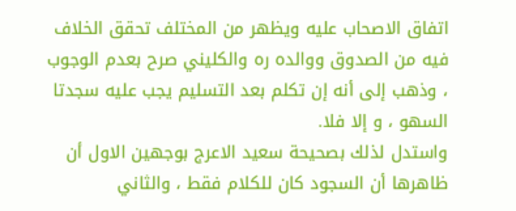اتفاق الاصحاب عليه ويظهر من المختلف تحقق الخلاف فيه من الصدوق ووالده ره والكليني صرح بعدم الوجوب ، وذهب إلى أنه إن تكلم بعد التسليم يجب عليه سجدتا السهو ، و إلا فلا.
واستدل لذلك بصحيحة سعيد الاعرج بوجهين الاول أن ظاهرها أن السجود كان للكلام فقط ، والثاني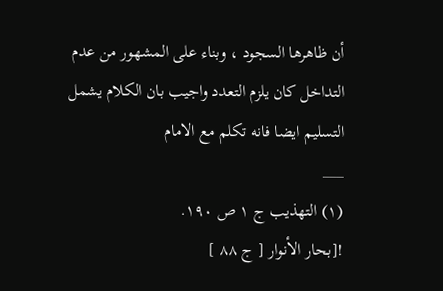أن ظاهرها السجود ، وبناء على المشهور من عدم التداخل كان يلزم التعدد واجيب بان الكلام يشمل التسليم ايضا فانه تكلم مع الامام
___
(١) التهذيب ج ١ ص ١٩٠.
![بحار الأنوار [ ج ٨٨ ]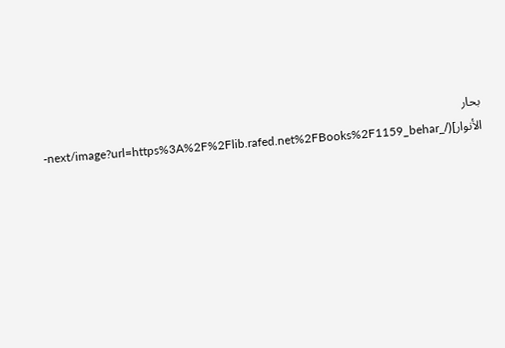بحار الأنوار](/_next/image?url=https%3A%2F%2Flib.rafed.net%2FBooks%2F1159_behar-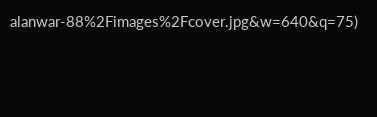alanwar-88%2Fimages%2Fcover.jpg&w=640&q=75)